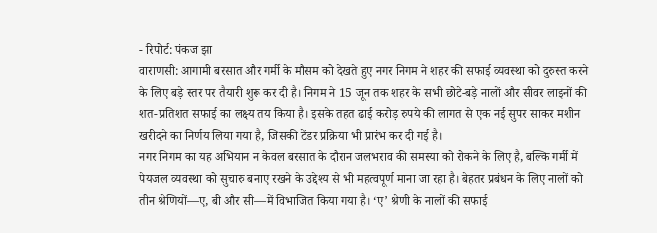- रिपोर्ट: पंकज झा
वाराणसी: आगामी बरसात और गर्मी के मौसम को देखते हुए नगर निगम ने शहर की सफाई व्यवस्था को दुरुस्त करने के लिए बड़े स्तर पर तैयारी शुरू कर दी है। निगम ने 15 जून तक शहर के सभी छोटे-बड़े नालों और सीवर लाइनों की शत-प्रतिशत सफाई का लक्ष्य तय किया है। इसके तहत ढाई करोड़ रुपये की लागत से एक नई सुपर साकर मशीन खरीदने का निर्णय लिया गया है, जिसकी टेंडर प्रक्रिया भी प्रारंभ कर दी गई है।
नगर निगम का यह अभियान न केवल बरसात के दौरान जलभराव की समस्या को रोकने के लिए है, बल्कि गर्मी में पेयजल व्यवस्था को सुचारु बनाए रखने के उद्देश्य से भी महत्वपूर्ण माना जा रहा है। बेहतर प्रबंधन के लिए नालों को तीन श्रेणियों—ए, बी और सी—में विभाजित किया गया है। ‘ए’ श्रेणी के नालों की सफाई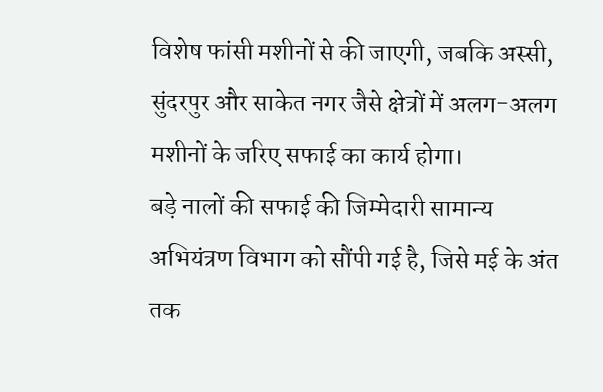विशेष फांसी मशीनों से की जाएगी, जबकि अस्सी, सुंदरपुर और साकेत नगर जैसे क्षेत्रों में अलग-अलग मशीनों के जरिए सफाई का कार्य होगा।
बड़े नालों की सफाई की जिम्मेदारी सामान्य अभियंत्रण विभाग को सौंपी गई है, जिसे मई के अंत तक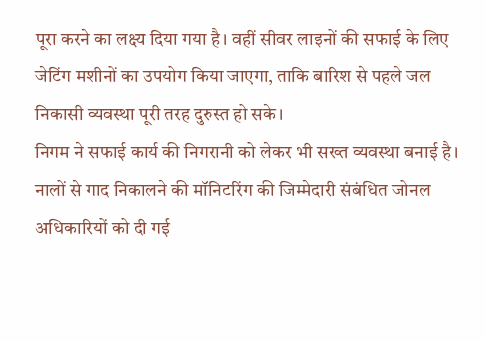पूरा करने का लक्ष्य दिया गया है। वहीं सीवर लाइनों की सफाई के लिए जेटिंग मशीनों का उपयोग किया जाएगा, ताकि बारिश से पहले जल निकासी व्यवस्था पूरी तरह दुरुस्त हो सके।
निगम ने सफाई कार्य की निगरानी को लेकर भी सख्त व्यवस्था बनाई है। नालों से गाद निकालने की मॉनिटरिंग की जिम्मेदारी संबंधित जोनल अधिकारियों को दी गई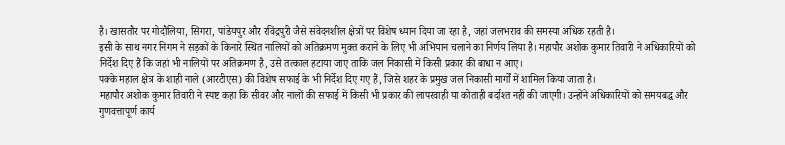है। खासतौर पर गोदौलिया, सिगरा, पांडेयपुर और रविंद्रपुरी जैसे संवेदनशील क्षेत्रों पर विशेष ध्यान दिया जा रहा है, जहां जलभराव की समस्या अधिक रहती है।
इसी के साथ नगर निगम ने सड़कों के किनारे स्थित नालियों को अतिक्रमण मुक्त कराने के लिए भी अभियान चलाने का निर्णय लिया है। महापौर अशोक कुमार तिवारी ने अधिकारियों को निर्देश दिए हैं कि जहां भी नालियों पर अतिक्रमण है, उसे तत्काल हटाया जाए ताकि जल निकासी में किसी प्रकार की बाधा न आए।
पक्के महाल क्षेत्र के शाही नाले (आरटीएस) की विशेष सफाई के भी निर्देश दिए गए हैं, जिसे शहर के प्रमुख जल निकासी मार्गों में शामिल किया जाता है।
महापौर अशोक कुमार तिवारी ने स्पष्ट कहा कि सीवर और नालों की सफाई में किसी भी प्रकार की लापरवाही या कोताही बर्दाश्त नहीं की जाएगी। उन्होंने अधिकारियों को समयबद्ध और गुणवत्तापूर्ण कार्य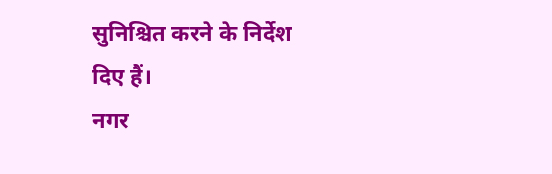सुनिश्चित करने के निर्देश दिए हैं।
नगर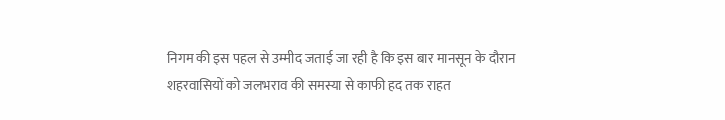निगम की इस पहल से उम्मीद जताई जा रही है कि इस बार मानसून के दौरान शहरवासियों को जलभराव की समस्या से काफी हद तक राहत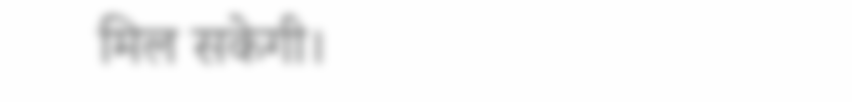मिल सकेगी।